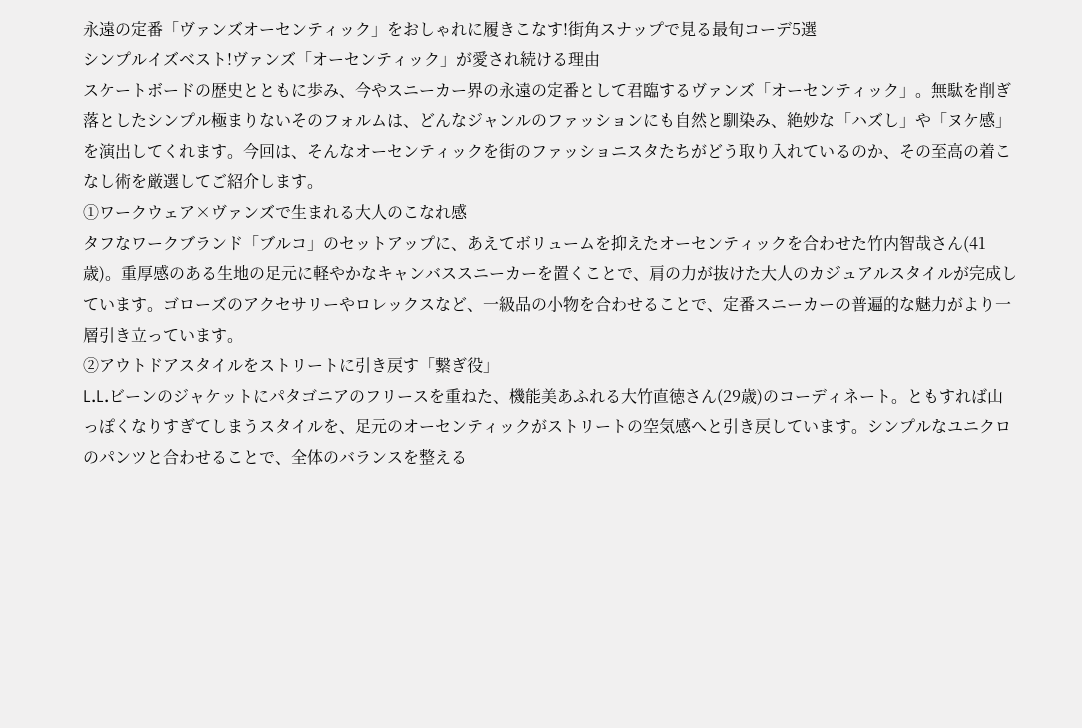永遠の定番「ヴァンズオーセンティック」をおしゃれに履きこなす!街角スナップで見る最旬コーデ5選
シンプルイズベスト!ヴァンズ「オーセンティック」が愛され続ける理由
スケートボードの歴史とともに歩み、今やスニーカー界の永遠の定番として君臨するヴァンズ「オーセンティック」。無駄を削ぎ落としたシンプル極まりないそのフォルムは、どんなジャンルのファッションにも自然と馴染み、絶妙な「ハズし」や「ヌケ感」を演出してくれます。今回は、そんなオーセンティックを街のファッショニスタたちがどう取り入れているのか、その至高の着こなし術を厳選してご紹介します。
①ワークウェア×ヴァンズで生まれる大人のこなれ感
タフなワークブランド「ブルコ」のセットアップに、あえてボリュームを抑えたオーセンティックを合わせた竹内智哉さん(41歳)。重厚感のある生地の足元に軽やかなキャンバススニーカーを置くことで、肩の力が抜けた大人のカジュアルスタイルが完成しています。ゴローズのアクセサリーやロレックスなど、一級品の小物を合わせることで、定番スニーカーの普遍的な魅力がより一層引き立っています。
②アウトドアスタイルをストリートに引き戻す「繋ぎ役」
L.L.ビーンのジャケットにパタゴニアのフリースを重ねた、機能美あふれる大竹直徳さん(29歳)のコーディネート。ともすれば山っぽくなりすぎてしまうスタイルを、足元のオーセンティックがストリートの空気感へと引き戻しています。シンプルなユニクロのパンツと合わせることで、全体のバランスを整える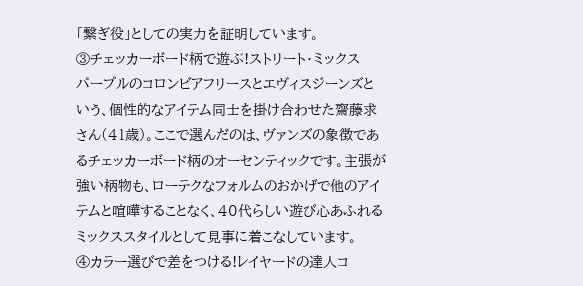「繋ぎ役」としての実力を証明しています。
③チェッカーボード柄で遊ぶ!ストリート・ミックス
パープルのコロンビアフリースとエヴィスジーンズという、個性的なアイテム同士を掛け合わせた齋藤求さん(41歳)。ここで選んだのは、ヴァンズの象徴であるチェッカーボード柄のオーセンティックです。主張が強い柄物も、ローテクなフォルムのおかげで他のアイテムと喧嘩することなく、40代らしい遊び心あふれるミックススタイルとして見事に着こなしています。
④カラー選びで差をつける!レイヤードの達人コ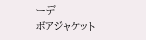ーデ
ボアジャケット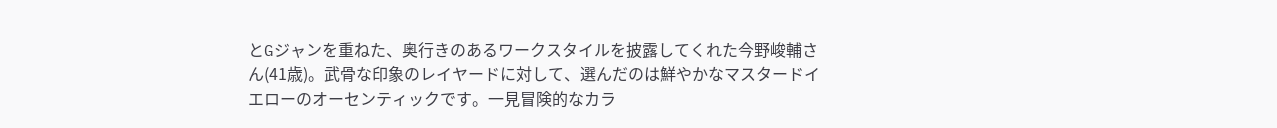とGジャンを重ねた、奥行きのあるワークスタイルを披露してくれた今野峻輔さん(41歳)。武骨な印象のレイヤードに対して、選んだのは鮮やかなマスタードイエローのオーセンティックです。一見冒険的なカラ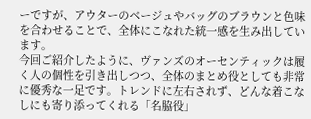ーですが、アウターのベージュやバッグのブラウンと色味を合わせることで、全体にこなれた統一感を生み出しています。
今回ご紹介したように、ヴァンズのオーセンティックは履く人の個性を引き出しつつ、全体のまとめ役としても非常に優秀な一足です。トレンドに左右されず、どんな着こなしにも寄り添ってくれる「名脇役」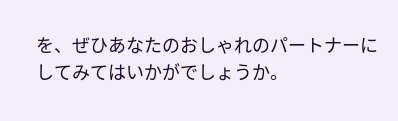を、ぜひあなたのおしゃれのパートナーにしてみてはいかがでしょうか。